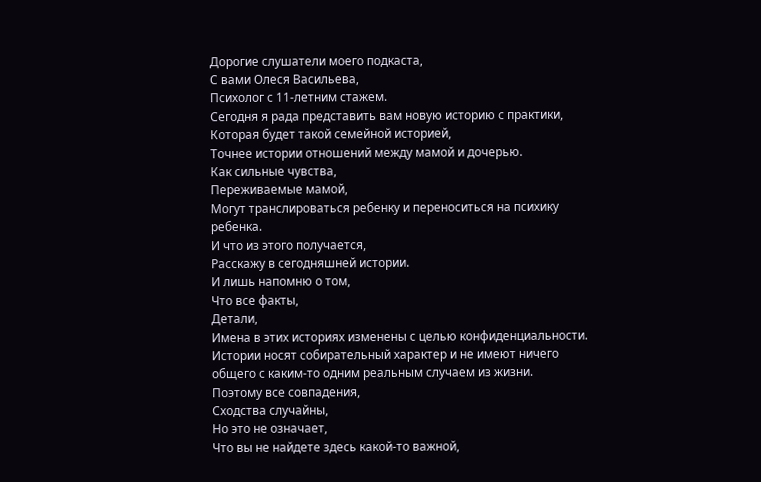Дорогие слушатели моего подкаста,
С вами Олеся Васильева,
Психолог с 11-летним стажем.
Сегодня я рада представить вам новую историю с практики,
Которая будет такой семейной историей,
Точнее истории отношений между мамой и дочерью.
Как сильные чувства,
Переживаемые мамой,
Могут транслироваться ребенку и переноситься на психику ребенка.
И что из этого получается,
Расскажу в сегодняшней истории.
И лишь напомню о том,
Что все факты,
Детали,
Имена в этих историях изменены с целью конфиденциальности.
Истории носят собирательный характер и не имеют ничего общего с каким-то одним реальным случаем из жизни.
Поэтому все совпадения,
Сходства случайны,
Но это не означает,
Что вы не найдете здесь какой-то важной,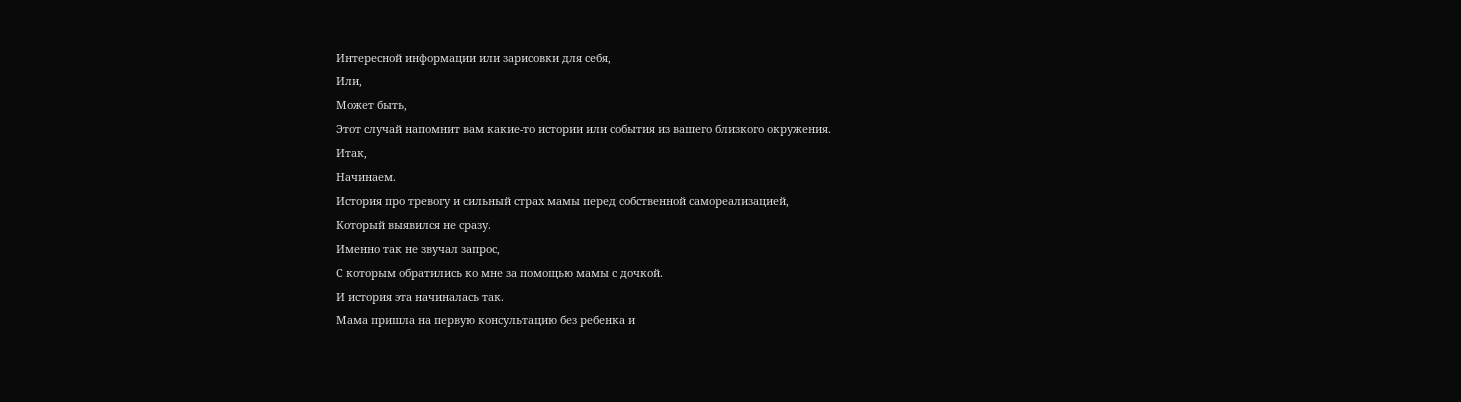Интересной информации или зарисовки для себя,
Или,
Может быть,
Этот случай напомнит вам какие-то истории или события из вашего близкого окружения.
Итак,
Начинаем.
История про тревогу и сильный страх мамы перед собственной самореализацией,
Который выявился не сразу.
Именно так не звучал запрос,
С которым обратились ко мне за помощью мамы с дочкой.
И история эта начиналась так.
Мама пришла на первую консультацию без ребенка и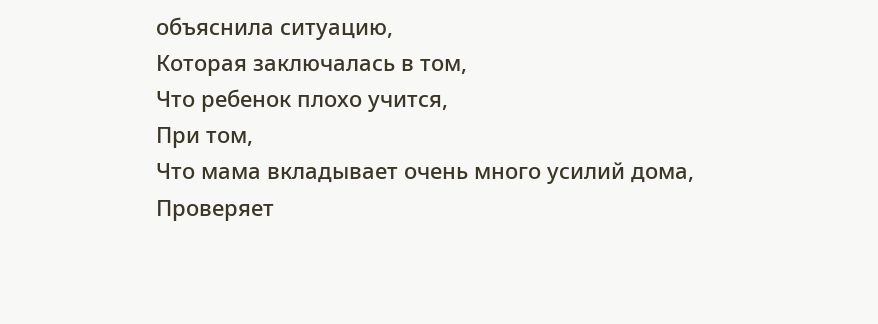объяснила ситуацию,
Которая заключалась в том,
Что ребенок плохо учится,
При том,
Что мама вкладывает очень много усилий дома,
Проверяет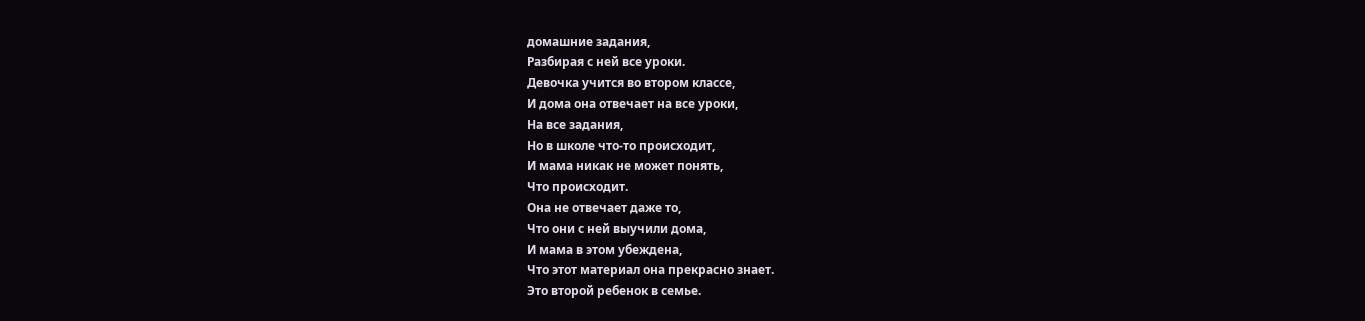домашние задания,
Разбирая с ней все уроки.
Девочка учится во втором классе,
И дома она отвечает на все уроки,
На все задания,
Но в школе что-то происходит,
И мама никак не может понять,
Что происходит.
Она не отвечает даже то,
Что они с ней выучили дома,
И мама в этом убеждена,
Что этот материал она прекрасно знает.
Это второй ребенок в семье.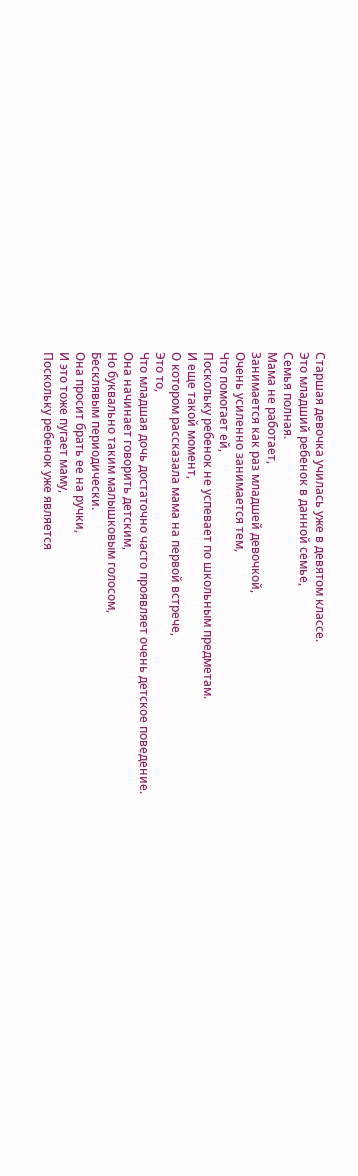Старшая девочка училась уже в девятом классе.
Это младший ребенок в данной семье,
Семья полная.
Мама не работает,
Занимается как раз младшей девочкой,
Очень усиленно занимается тем,
Что помогает ей,
Поскольку ребенок не успевает по школьным предметам.
И еще такой момент,
О котором рассказала мама на первой встрече,
Это то,
Что младшая дочь достаточно часто проявляет очень детское поведение.
Она начинает говорить детским,
Но буквально таким малышковым голосом,
Бесклявым периодически.
Она просит брать ее на ручки,
И это тоже пугает маму,
Поскольку ребенок уже является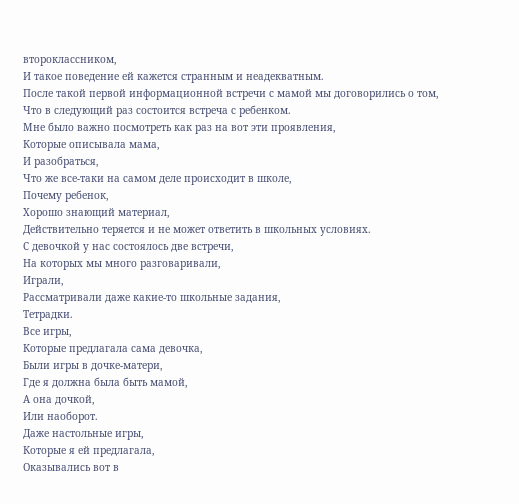второклассником,
И такое поведение ей кажется странным и неадекватным.
После такой первой информационной встречи с мамой мы договорились о том,
Что в следующий раз состоится встреча с ребенком.
Мне было важно посмотреть как раз на вот эти проявления,
Которые описывала мама,
И разобраться,
Что же все-таки на самом деле происходит в школе,
Почему ребенок,
Хорошо знающий материал,
Действительно теряется и не может ответить в школьных условиях.
С девочкой у нас состоялось две встречи,
На которых мы много разговаривали,
Играли,
Рассматривали даже какие-то школьные задания,
Тетрадки.
Все игры,
Которые предлагала сама девочка,
Были игры в дочке-матери,
Где я должна была быть мамой,
А она дочкой,
Или наоборот.
Даже настольные игры,
Которые я ей предлагала,
Оказывались вот в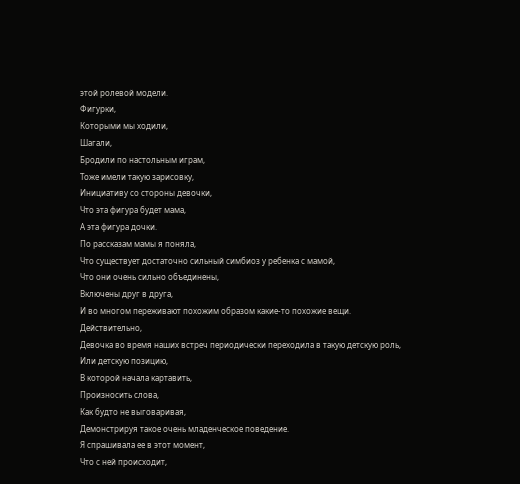этой ролевой модели.
Фигурки,
Которыми мы ходили,
Шагали,
Бродили по настольным играм,
Тоже имели такую зарисовку,
Инициативу со стороны девочки,
Что эта фигура будет мама,
А эта фигура дочки.
По рассказам мамы я поняла,
Что существует достаточно сильный симбиоз у ребенка с мамой,
Что они очень сильно объединены,
Включены друг в друга,
И во многом переживают похожим образом какие-то похожие вещи.
Действительно,
Девочка во время наших встреч периодически переходила в такую детскую роль,
Или детскую позицию,
В которой начала картавить,
Произносить слова,
Как будто не выговаривая,
Демонстрируя такое очень младенческое поведение.
Я спрашивала ее в этот момент,
Что с ней происходит,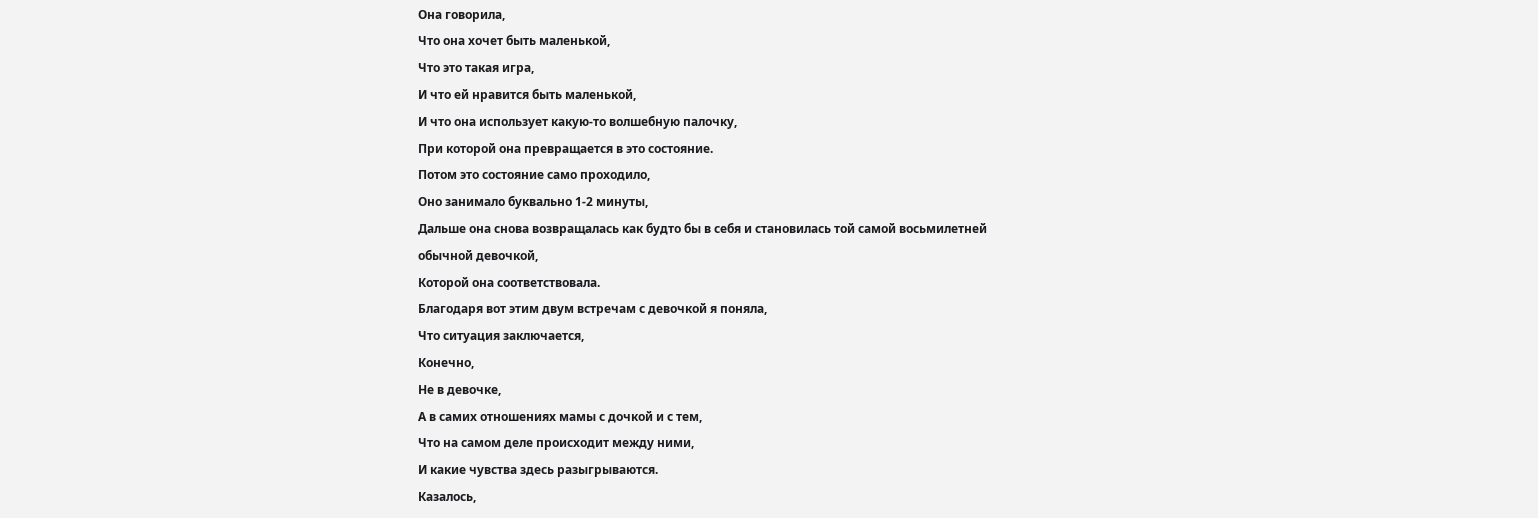Она говорила,
Что она хочет быть маленькой,
Что это такая игра,
И что ей нравится быть маленькой,
И что она использует какую-то волшебную палочку,
При которой она превращается в это состояние.
Потом это состояние само проходило,
Оно занимало буквально 1-2 минуты,
Дальше она снова возвращалась как будто бы в себя и становилась той самой восьмилетней обычной девочкой,
Которой она соответствовала.
Благодаря вот этим двум встречам с девочкой я поняла,
Что ситуация заключается,
Конечно,
Не в девочке,
А в самих отношениях мамы с дочкой и с тем,
Что на самом деле происходит между ними,
И какие чувства здесь разыгрываются.
Казалось,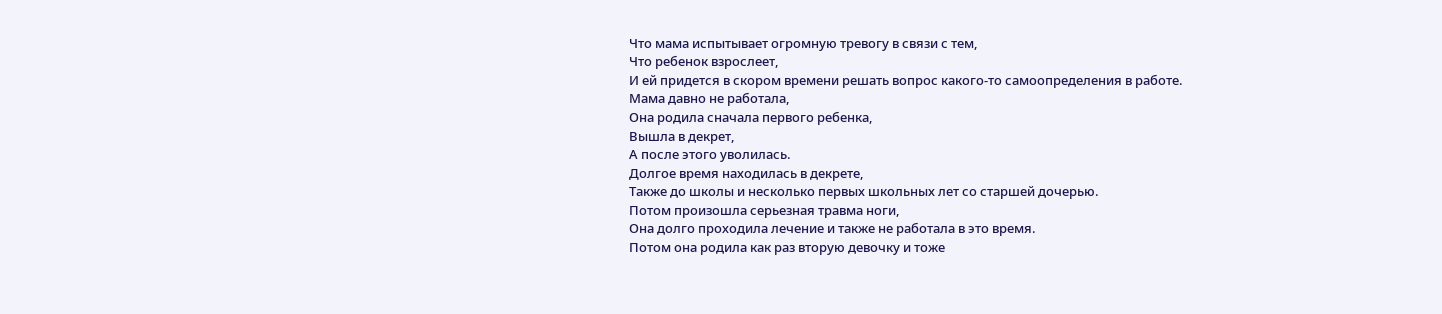Что мама испытывает огромную тревогу в связи с тем,
Что ребенок взрослеет,
И ей придется в скором времени решать вопрос какого-то самоопределения в работе.
Мама давно не работала,
Она родила сначала первого ребенка,
Вышла в декрет,
А после этого уволилась.
Долгое время находилась в декрете,
Также до школы и несколько первых школьных лет со старшей дочерью.
Потом произошла серьезная травма ноги,
Она долго проходила лечение и также не работала в это время.
Потом она родила как раз вторую девочку и тоже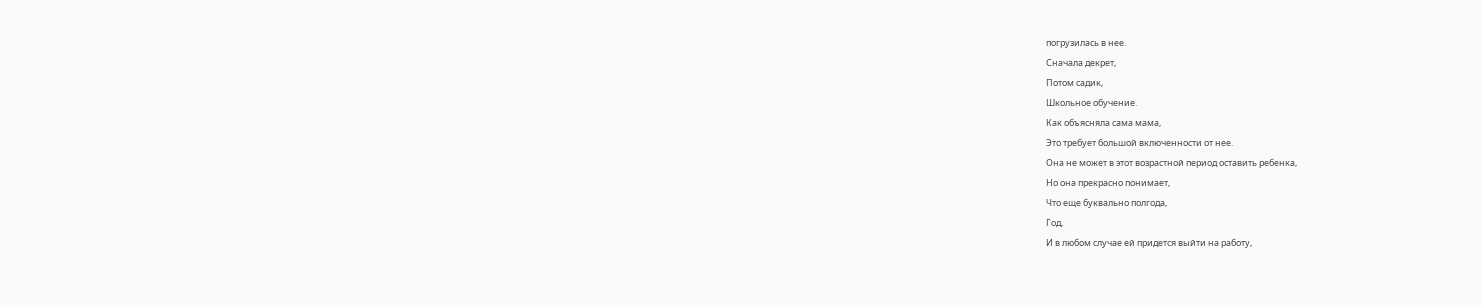погрузилась в нее.
Сначала декрет,
Потом садик,
Школьное обучение.
Как объясняла сама мама,
Это требует большой включенности от нее.
Она не может в этот возрастной период оставить ребенка,
Но она прекрасно понимает,
Что еще буквально полгода,
Год,
И в любом случае ей придется выйти на работу,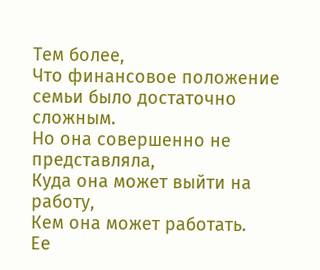Тем более,
Что финансовое положение семьи было достаточно сложным.
Но она совершенно не представляла,
Куда она может выйти на работу,
Кем она может работать.
Ее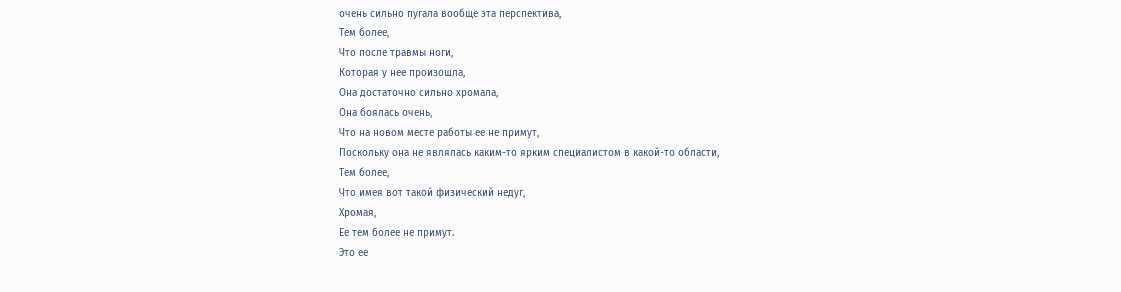очень сильно пугала вообще эта перспектива,
Тем более,
Что после травмы ноги,
Которая у нее произошла,
Она достаточно сильно хромала,
Она боялась очень,
Что на новом месте работы ее не примут,
Поскольку она не являлась каким-то ярким специалистом в какой-то области,
Тем более,
Что имея вот такой физический недуг,
Хромая,
Ее тем более не примут.
Это ее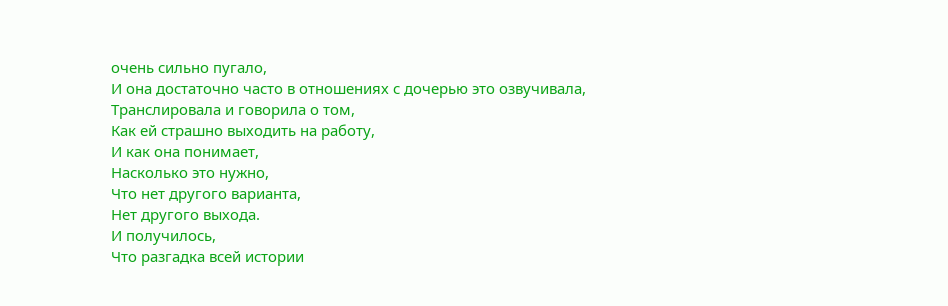очень сильно пугало,
И она достаточно часто в отношениях с дочерью это озвучивала,
Транслировала и говорила о том,
Как ей страшно выходить на работу,
И как она понимает,
Насколько это нужно,
Что нет другого варианта,
Нет другого выхода.
И получилось,
Что разгадка всей истории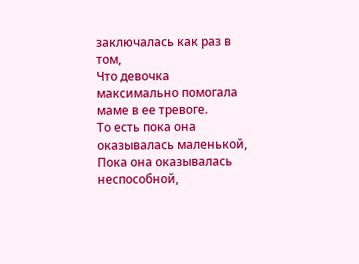заключалась как раз в том,
Что девочка максимально помогала маме в ее тревоге.
То есть пока она оказывалась маленькой,
Пока она оказывалась неспособной,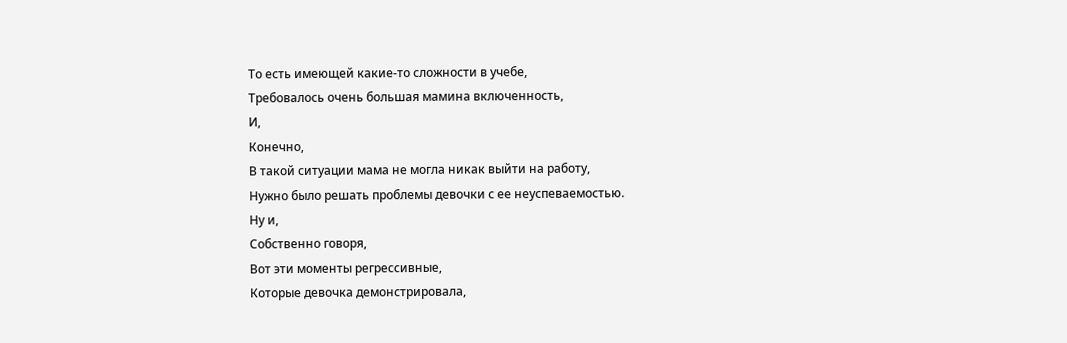То есть имеющей какие-то сложности в учебе,
Требовалось очень большая мамина включенность,
И,
Конечно,
В такой ситуации мама не могла никак выйти на работу,
Нужно было решать проблемы девочки с ее неуспеваемостью.
Ну и,
Собственно говоря,
Вот эти моменты регрессивные,
Которые девочка демонстрировала,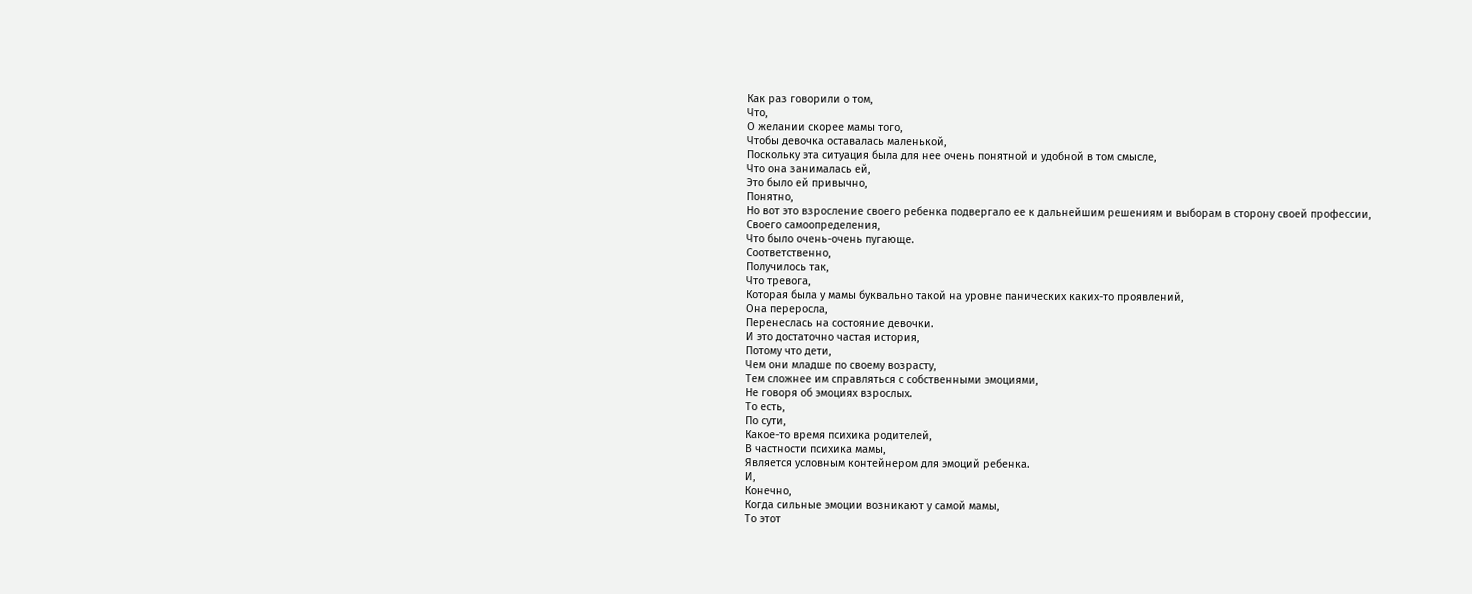Как раз говорили о том,
Что,
О желании скорее мамы того,
Чтобы девочка оставалась маленькой,
Поскольку эта ситуация была для нее очень понятной и удобной в том смысле,
Что она занималась ей,
Это было ей привычно,
Понятно,
Но вот это взросление своего ребенка подвергало ее к дальнейшим решениям и выборам в сторону своей профессии,
Своего самоопределения,
Что было очень-очень пугающе.
Соответственно,
Получилось так,
Что тревога,
Которая была у мамы буквально такой на уровне панических каких-то проявлений,
Она переросла,
Перенеслась на состояние девочки.
И это достаточно частая история,
Потому что дети,
Чем они младше по своему возрасту,
Тем сложнее им справляться с собственными эмоциями,
Не говоря об эмоциях взрослых.
То есть,
По сути,
Какое-то время психика родителей,
В частности психика мамы,
Является условным контейнером для эмоций ребенка.
И,
Конечно,
Когда сильные эмоции возникают у самой мамы,
То этот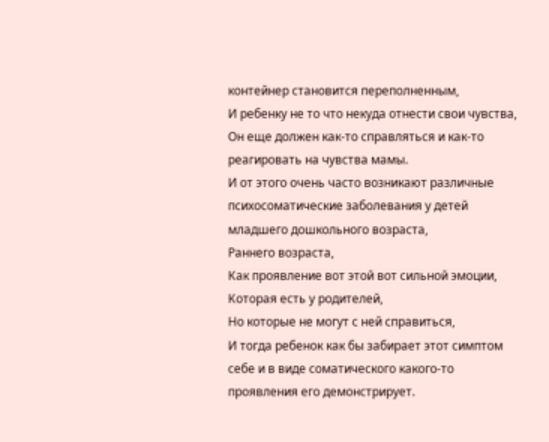контейнер становится переполненным,
И ребенку не то что некуда отнести свои чувства,
Он еще должен как-то справляться и как-то реагировать на чувства мамы.
И от этого очень часто возникают различные психосоматические заболевания у детей младшего дошкольного возраста,
Раннего возраста,
Как проявление вот этой вот сильной эмоции,
Которая есть у родителей,
Но которые не могут с ней справиться,
И тогда ребенок как бы забирает этот симптом себе и в виде соматического какого-то проявления его демонстрирует.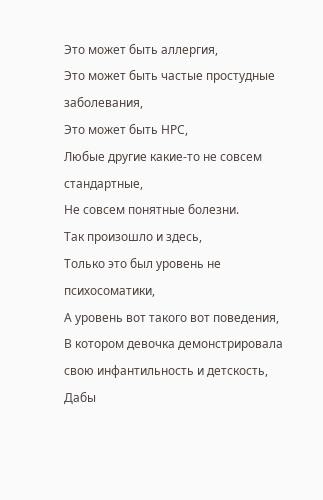Это может быть аллергия,
Это может быть частые простудные заболевания,
Это может быть НРС,
Любые другие какие-то не совсем стандартные,
Не совсем понятные болезни.
Так произошло и здесь,
Только это был уровень не психосоматики,
А уровень вот такого вот поведения,
В котором девочка демонстрировала свою инфантильность и детскость,
Дабы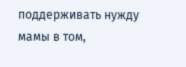поддерживать нужду мамы в том,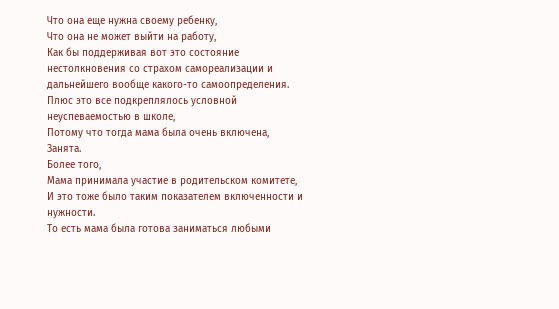Что она еще нужна своему ребенку,
Что она не может выйти на работу,
Как бы поддерживая вот это состояние нестолкновения со страхом самореализации и дальнейшего вообще какого-то самоопределения.
Плюс это все подкреплялось условной неуспеваемостью в школе,
Потому что тогда мама была очень включена,
Занята.
Более того,
Мама принимала участие в родительском комитете,
И это тоже было таким показателем включенности и нужности.
То есть мама была готова заниматься любыми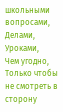школьными вопросами,
Делами,
Уроками,
Чем угодно,
Только чтобы не смотреть в сторону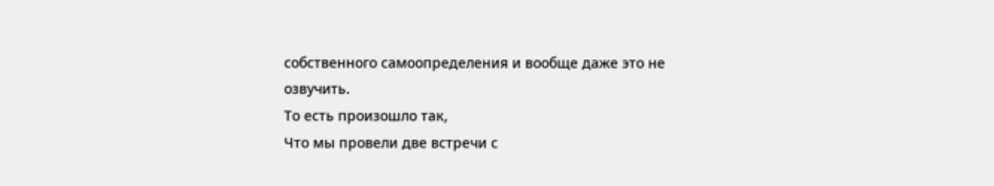собственного самоопределения и вообще даже это не озвучить.
То есть произошло так,
Что мы провели две встречи с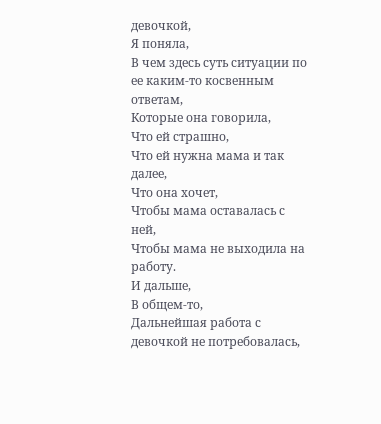девочкой,
Я поняла,
В чем здесь суть ситуации по ее каким-то косвенным ответам,
Которые она говорила,
Что ей страшно,
Что ей нужна мама и так далее,
Что она хочет,
Чтобы мама оставалась с ней,
Чтобы мама не выходила на работу.
И дальше,
В общем-то,
Дальнейшая работа с девочкой не потребовалась,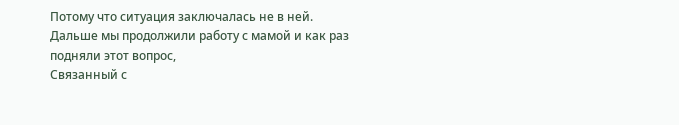Потому что ситуация заключалась не в ней.
Дальше мы продолжили работу с мамой и как раз подняли этот вопрос,
Связанный с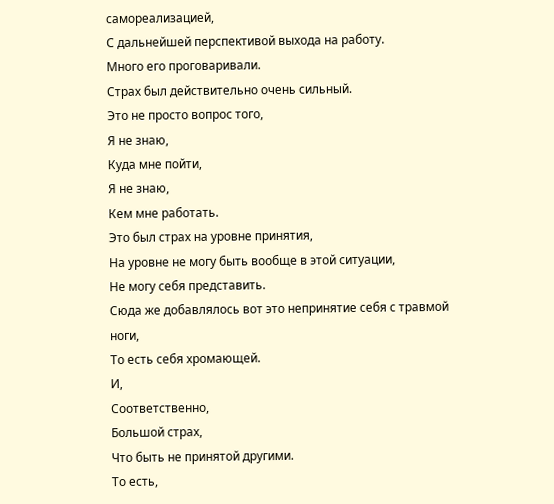самореализацией,
С дальнейшей перспективой выхода на работу.
Много его проговаривали.
Страх был действительно очень сильный.
Это не просто вопрос того,
Я не знаю,
Куда мне пойти,
Я не знаю,
Кем мне работать.
Это был страх на уровне принятия,
На уровне не могу быть вообще в этой ситуации,
Не могу себя представить.
Сюда же добавлялось вот это непринятие себя с травмой ноги,
То есть себя хромающей.
И,
Соответственно,
Большой страх,
Что быть не принятой другими.
То есть,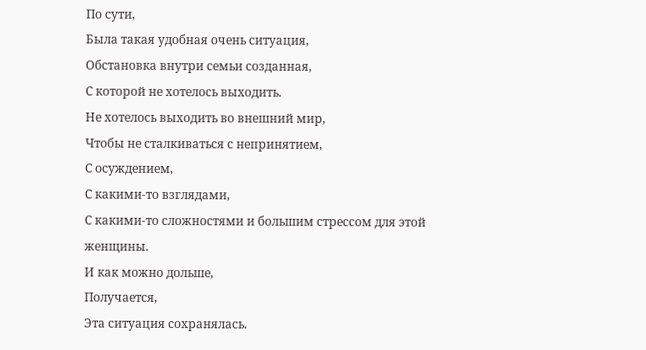По сути,
Была такая удобная очень ситуация,
Обстановка внутри семьи созданная,
С которой не хотелось выходить.
Не хотелось выходить во внешний мир,
Чтобы не сталкиваться с непринятием,
С осуждением,
С какими-то взглядами,
С какими-то сложностями и большим стрессом для этой женщины.
И как можно дольше,
Получается,
Эта ситуация сохранялась.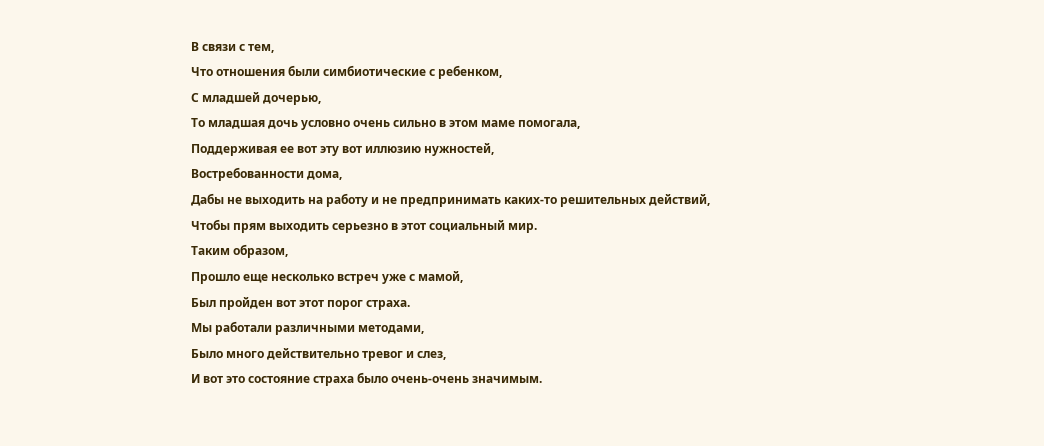В связи с тем,
Что отношения были симбиотические с ребенком,
С младшей дочерью,
То младшая дочь условно очень сильно в этом маме помогала,
Поддерживая ее вот эту вот иллюзию нужностей,
Востребованности дома,
Дабы не выходить на работу и не предпринимать каких-то решительных действий,
Чтобы прям выходить серьезно в этот социальный мир.
Таким образом,
Прошло еще несколько встреч уже с мамой,
Был пройден вот этот порог страха.
Мы работали различными методами,
Было много действительно тревог и слез,
И вот это состояние страха было очень-очень значимым.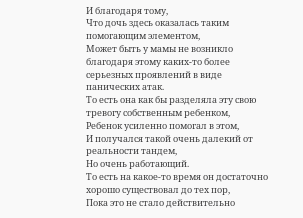И благодаря тому,
Что дочь здесь оказалась таким помогающим элементом,
Может быть у мамы не возникло благодаря этому каких-то более серьезных проявлений в виде панических атак.
То есть она как бы разделяла эту свою тревогу собственным ребенком,
Ребенок усиленно помогал в этом,
И получался такой очень далекий от реальности тандем,
Но очень работающий.
То есть на какое-то время он достаточно хорошо существовал до тех пор,
Пока это не стало действительно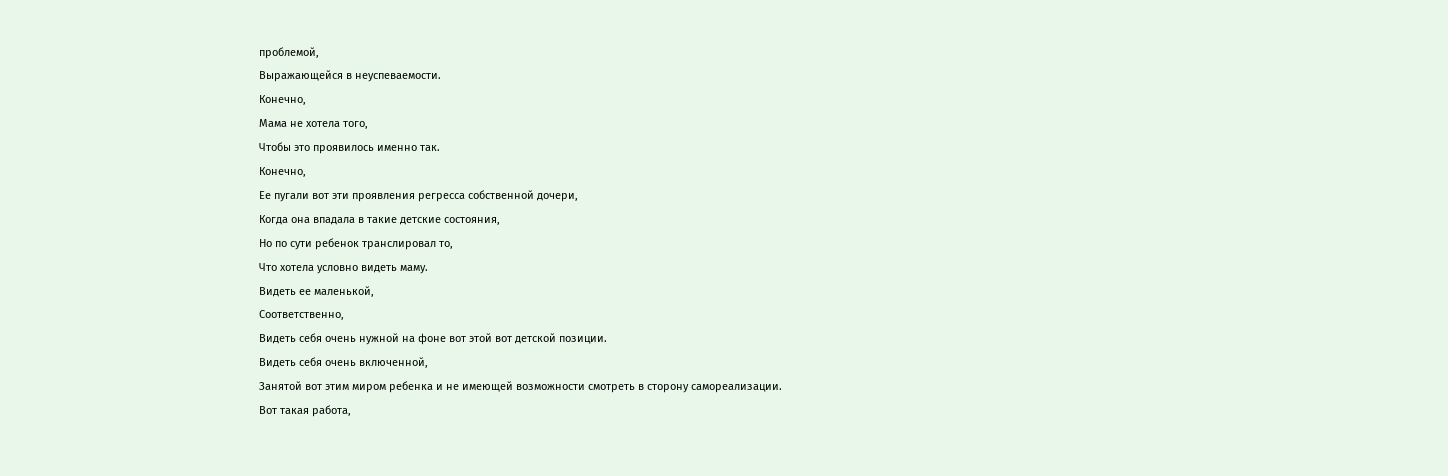проблемой,
Выражающейся в неуспеваемости.
Конечно,
Мама не хотела того,
Чтобы это проявилось именно так.
Конечно,
Ее пугали вот эти проявления регресса собственной дочери,
Когда она впадала в такие детские состояния,
Но по сути ребенок транслировал то,
Что хотела условно видеть маму.
Видеть ее маленькой,
Соответственно,
Видеть себя очень нужной на фоне вот этой вот детской позиции.
Видеть себя очень включенной,
Занятой вот этим миром ребенка и не имеющей возможности смотреть в сторону самореализации.
Вот такая работа,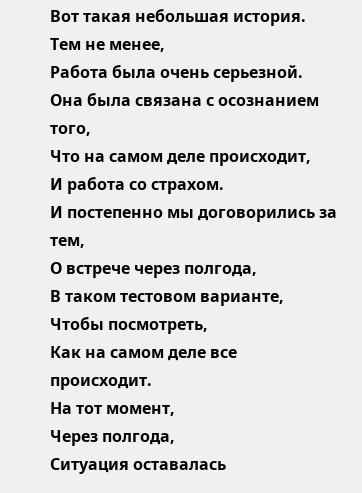Вот такая небольшая история.
Тем не менее,
Работа была очень серьезной.
Она была связана с осознанием того,
Что на самом деле происходит,
И работа со страхом.
И постепенно мы договорились за тем,
О встрече через полгода,
В таком тестовом варианте,
Чтобы посмотреть,
Как на самом деле все происходит.
На тот момент,
Через полгода,
Ситуация оставалась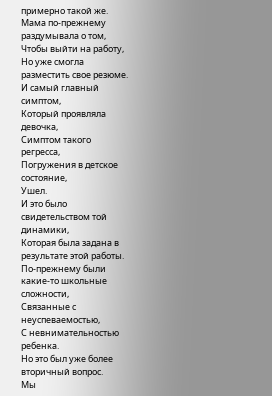примерно такой же.
Мама по-прежнему раздумывала о том,
Чтобы выйти на работу,
Но уже смогла разместить свое резюме.
И самый главный симптом,
Который проявляла девочка,
Симптом такого регресса,
Погружения в детское состояние,
Ушел.
И это было свидетельством той динамики,
Которая была задана в результате этой работы.
По-прежнему были какие-то школьные сложности,
Связанные с неуспеваемостью,
С невнимательностью ребенка.
Но это был уже более вторичный вопрос.
Мы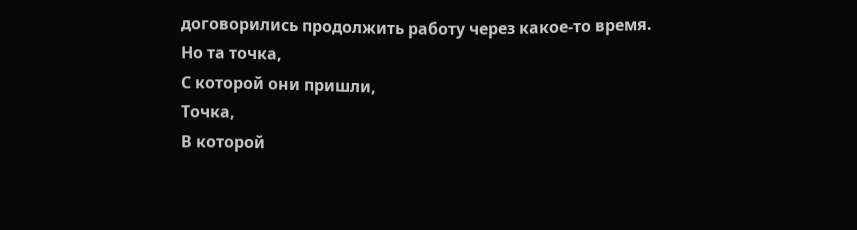договорились продолжить работу через какое-то время.
Но та точка,
С которой они пришли,
Точка,
В которой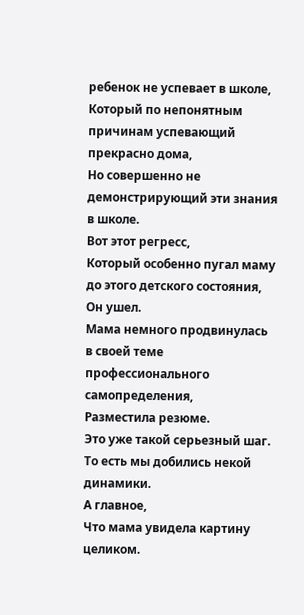ребенок не успевает в школе,
Который по непонятным причинам успевающий прекрасно дома,
Но совершенно не демонстрирующий эти знания в школе.
Вот этот регресс,
Который особенно пугал маму до этого детского состояния,
Он ушел.
Мама немного продвинулась в своей теме профессионального самопределения,
Разместила резюме.
Это уже такой серьезный шаг.
То есть мы добились некой динамики.
А главное,
Что мама увидела картину целиком.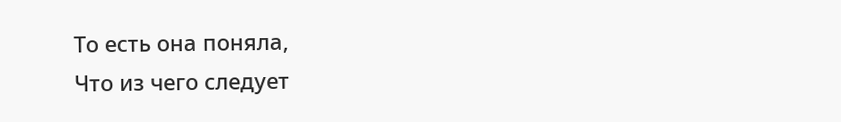То есть она поняла,
Что из чего следует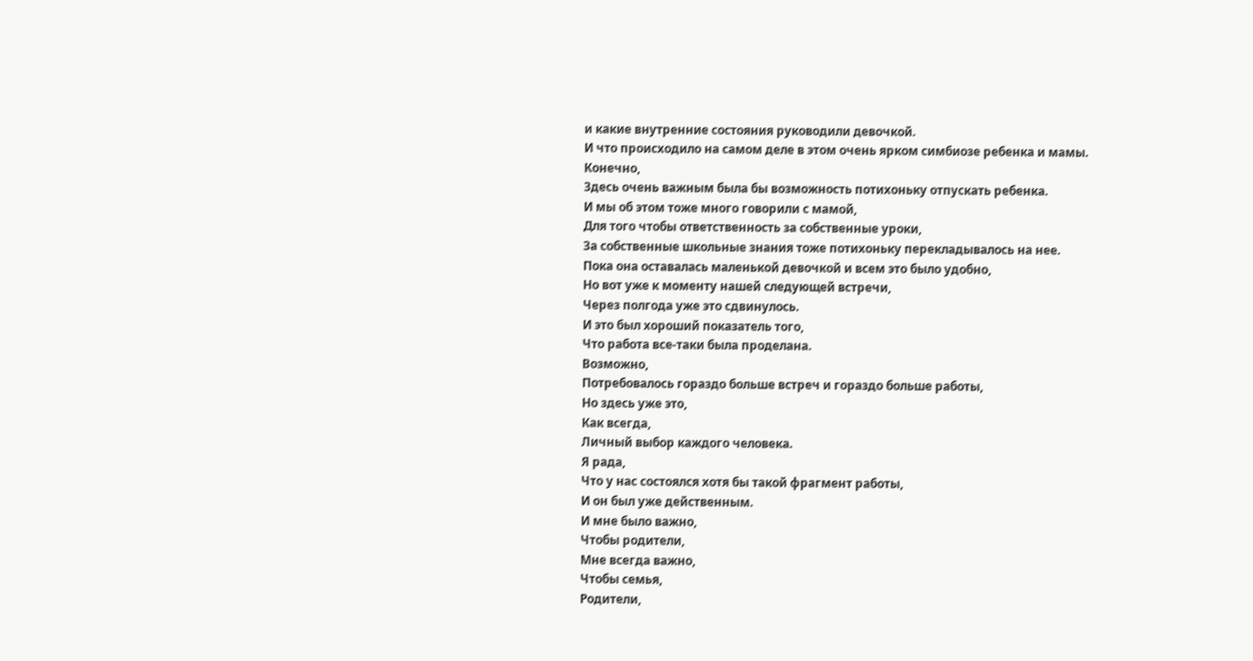и какие внутренние состояния руководили девочкой.
И что происходило на самом деле в этом очень ярком симбиозе ребенка и мамы.
Конечно,
Здесь очень важным была бы возможность потихоньку отпускать ребенка.
И мы об этом тоже много говорили с мамой,
Для того чтобы ответственность за собственные уроки,
За собственные школьные знания тоже потихоньку перекладывалось на нее.
Пока она оставалась маленькой девочкой и всем это было удобно,
Но вот уже к моменту нашей следующей встречи,
Через полгода уже это сдвинулось.
И это был хороший показатель того,
Что работа все-таки была проделана.
Возможно,
Потребовалось гораздо больше встреч и гораздо больше работы,
Но здесь уже это,
Как всегда,
Личный выбор каждого человека.
Я рада,
Что у нас состоялся хотя бы такой фрагмент работы,
И он был уже действенным.
И мне было важно,
Чтобы родители,
Мне всегда важно,
Чтобы семья,
Родители,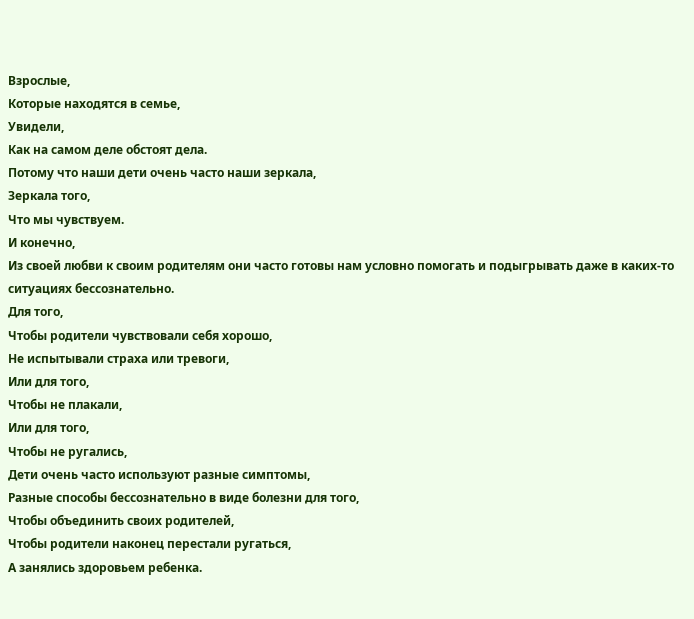Взрослые,
Которые находятся в семье,
Увидели,
Как на самом деле обстоят дела.
Потому что наши дети очень часто наши зеркала,
Зеркала того,
Что мы чувствуем.
И конечно,
Из своей любви к своим родителям они часто готовы нам условно помогать и подыгрывать даже в каких-то ситуациях бессознательно.
Для того,
Чтобы родители чувствовали себя хорошо,
Не испытывали страха или тревоги,
Или для того,
Чтобы не плакали,
Или для того,
Чтобы не ругались,
Дети очень часто используют разные симптомы,
Разные способы бессознательно в виде болезни для того,
Чтобы объединить своих родителей,
Чтобы родители наконец перестали ругаться,
А занялись здоровьем ребенка.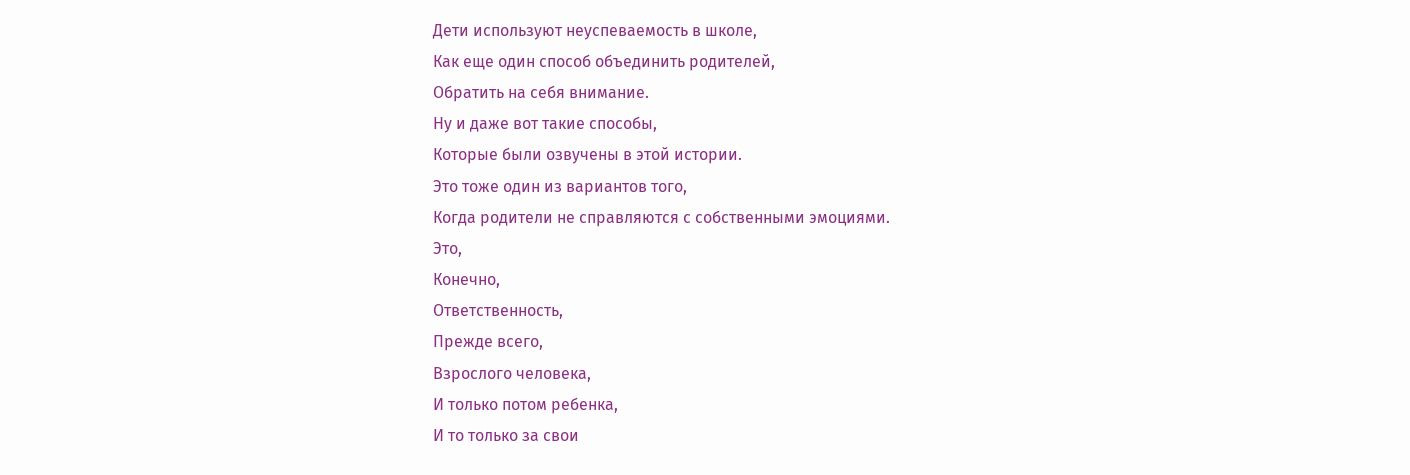Дети используют неуспеваемость в школе,
Как еще один способ объединить родителей,
Обратить на себя внимание.
Ну и даже вот такие способы,
Которые были озвучены в этой истории.
Это тоже один из вариантов того,
Когда родители не справляются с собственными эмоциями.
Это,
Конечно,
Ответственность,
Прежде всего,
Взрослого человека,
И только потом ребенка,
И то только за свои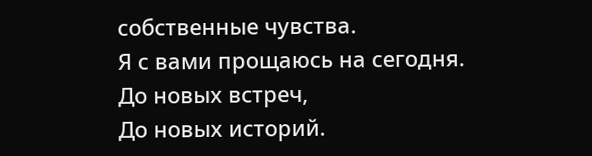собственные чувства.
Я с вами прощаюсь на сегодня.
До новых встреч,
До новых историй.